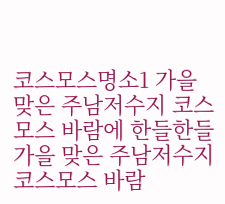코스모스명소1 가을 맞은 주남저수지 코스모스 바람에 한들한들 가을 맞은 주남저수지 코스모스 바람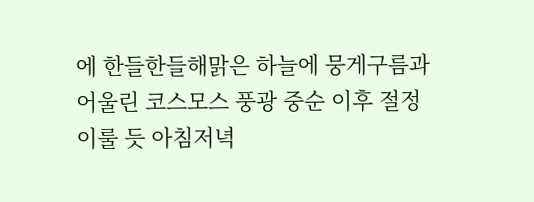에 한들한들해맑은 하늘에 뭉게구름과 어울린 코스모스 풍광 중순 이후 절정 이룰 듯 아침저녁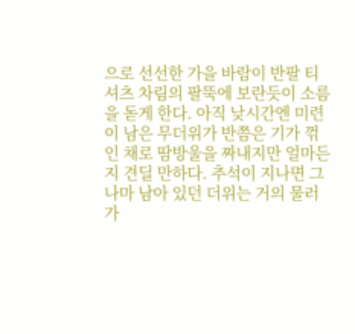으로 선선한 가을 바람이 반팔 티셔츠 차림의 팔뚝에 보란듯이 소름을 돋게 한다. 아직 낮시간엔 미련이 남은 무더위가 반쯤은 기가 꺾인 채로 땀방울을 짜내지만 얼마든지 견딜 만하다. 추석이 지나면 그나마 남아 있던 더위는 거의 물러가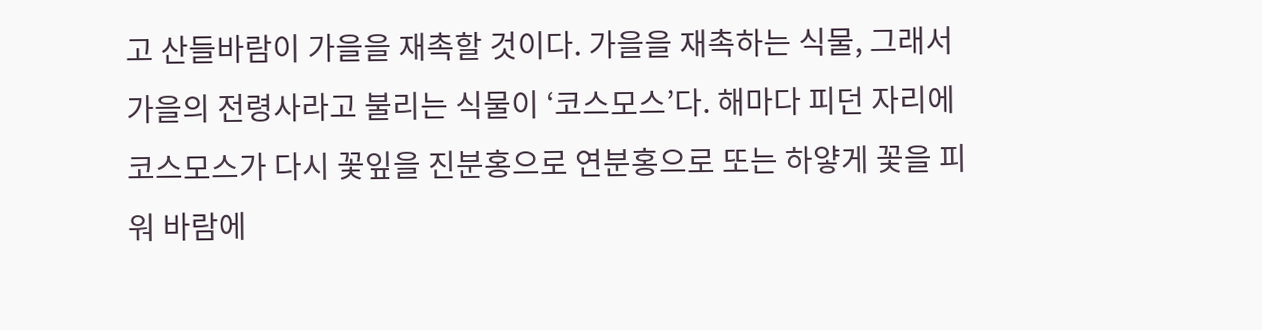고 산들바람이 가을을 재촉할 것이다. 가을을 재촉하는 식물, 그래서 가을의 전령사라고 불리는 식물이 ‘코스모스’다. 해마다 피던 자리에 코스모스가 다시 꽃잎을 진분홍으로 연분홍으로 또는 하얗게 꽃을 피워 바람에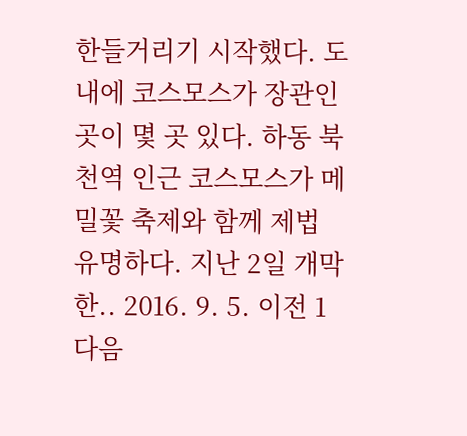한들거리기 시작했다. 도내에 코스모스가 장관인 곳이 몇 곳 있다. 하동 북천역 인근 코스모스가 메밀꽃 축제와 함께 제법 유명하다. 지난 2일 개막한.. 2016. 9. 5. 이전 1 다음